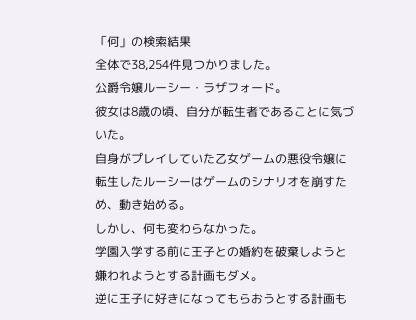「何」の検索結果
全体で38,254件見つかりました。
公爵令嬢ルーシー・ラザフォード。
彼女は8歳の頃、自分が転生者であることに気づいた。
自身がプレイしていた乙女ゲームの悪役令嬢に転生したルーシーはゲームのシナリオを崩すため、動き始める。
しかし、何も変わらなかった。
学園入学する前に王子との婚約を破棄しようと嫌われようとする計画もダメ。
逆に王子に好きになってもらおうとする計画も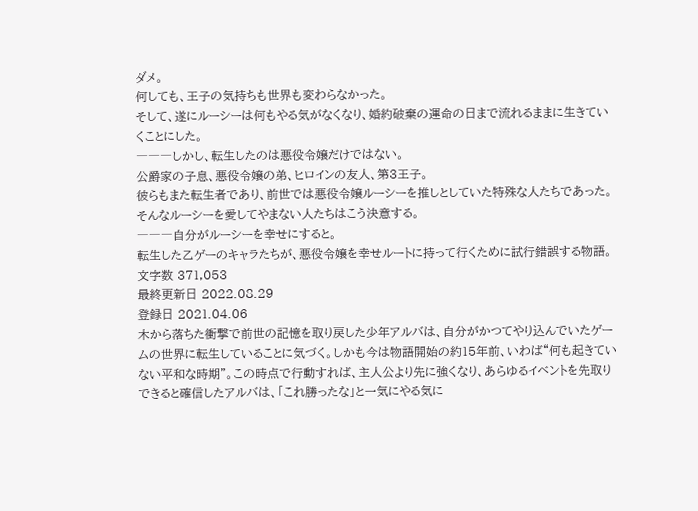ダメ。
何しても、王子の気持ちも世界も変わらなかった。
そして、遂にルーシーは何もやる気がなくなり、婚約破棄の運命の日まで流れるままに生きていくことにした。
―――しかし、転生したのは悪役令嬢だけではない。
公爵家の子息、悪役令嬢の弟、ヒロインの友人、第3王子。
彼らもまた転生者であり、前世では悪役令嬢ルーシーを推しとしていた特殊な人たちであった。
そんなルーシーを愛してやまない人たちはこう決意する。
―――自分がルーシーを幸せにすると。
転生した乙ゲーのキャラたちが、悪役令嬢を幸せルートに持って行くために試行錯誤する物語。
文字数 371,053
最終更新日 2022.08.29
登録日 2021.04.06
木から落ちた衝撃で前世の記憶を取り戻した少年アルバは、自分がかつてやり込んでいたゲームの世界に転生していることに気づく。しかも今は物語開始の約15年前、いわば“何も起きていない平和な時期”。この時点で行動すれば、主人公より先に強くなり、あらゆるイベントを先取りできると確信したアルバは、「これ勝ったな」と一気にやる気に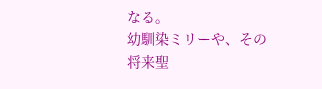なる。
幼馴染ミリーや、その将来聖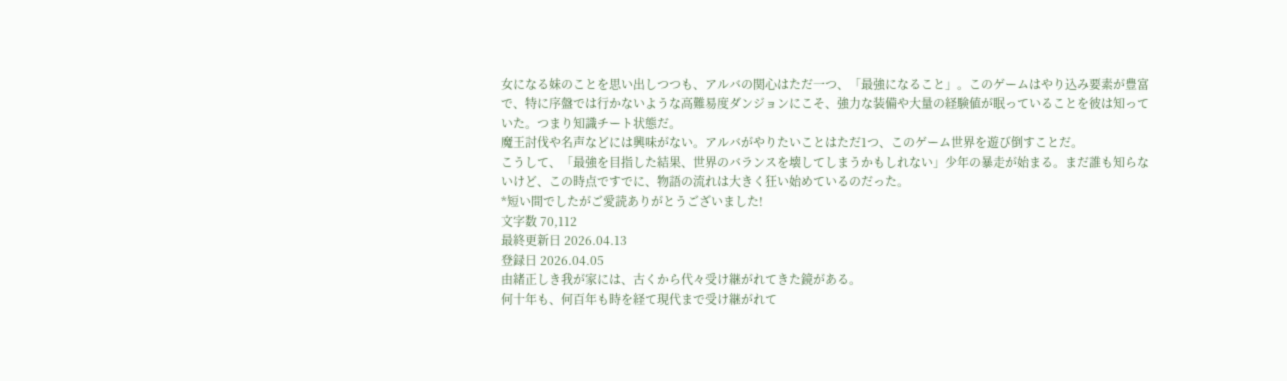女になる妹のことを思い出しつつも、アルバの関心はただ一つ、「最強になること」。このゲームはやり込み要素が豊富で、特に序盤では行かないような高難易度ダンジョンにこそ、強力な装備や大量の経験値が眠っていることを彼は知っていた。つまり知識チート状態だ。
魔王討伐や名声などには興味がない。アルバがやりたいことはただ1つ、このゲーム世界を遊び倒すことだ。
こうして、「最強を目指した結果、世界のバランスを壊してしまうかもしれない」少年の暴走が始まる。まだ誰も知らないけど、この時点ですでに、物語の流れは大きく狂い始めているのだった。
*短い間でしたがご愛読ありがとうございました!
文字数 70,112
最終更新日 2026.04.13
登録日 2026.04.05
由緒正しき我が家には、古くから代々受け継がれてきた鏡がある。
何十年も、何百年も時を経て現代まで受け継がれて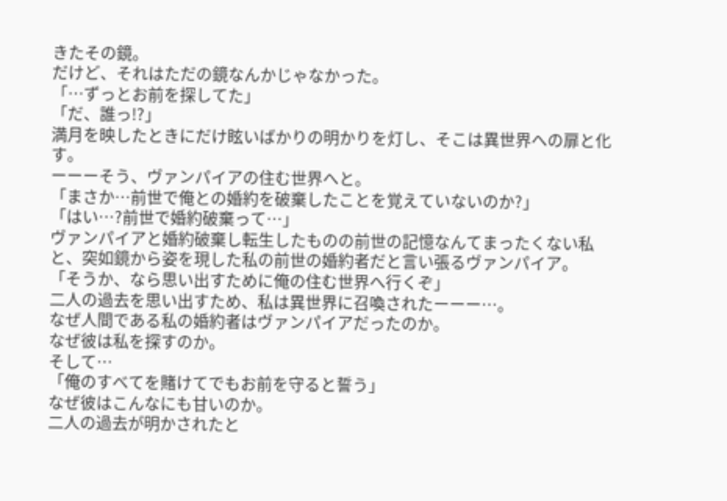きたその鏡。
だけど、それはただの鏡なんかじゃなかった。
「…ずっとお前を探してた」
「だ、誰っ!?」
満月を映したときにだけ眩いばかりの明かりを灯し、そこは異世界への扉と化す。
ーーーそう、ヴァンパイアの住む世界へと。
「まさか…前世で俺との婚約を破棄したことを覚えていないのか?」
「はい…?前世で婚約破棄って…」
ヴァンパイアと婚約破棄し転生したものの前世の記憶なんてまったくない私と、突如鏡から姿を現した私の前世の婚約者だと言い張るヴァンパイア。
「そうか、なら思い出すために俺の住む世界へ行くぞ」
二人の過去を思い出すため、私は異世界に召喚されたーーー…。
なぜ人間である私の婚約者はヴァンパイアだったのか。
なぜ彼は私を探すのか。
そして…
「俺のすべてを賭けてでもお前を守ると誓う」
なぜ彼はこんなにも甘いのか。
二人の過去が明かされたと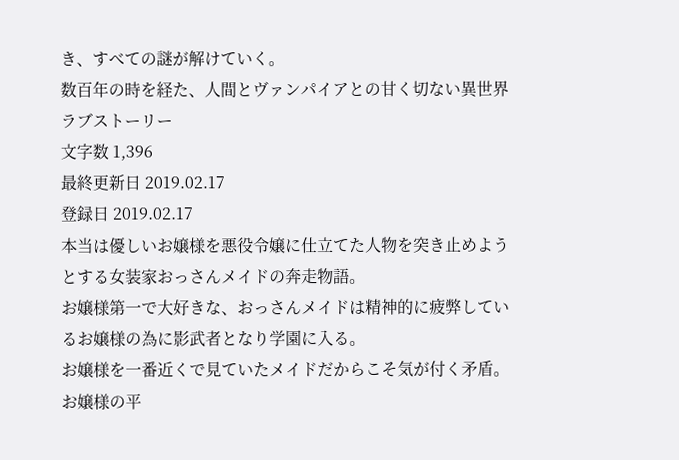き、すべての謎が解けていく。
数百年の時を経た、人間とヴァンパイアとの甘く切ない異世界ラブストーリー
文字数 1,396
最終更新日 2019.02.17
登録日 2019.02.17
本当は優しいお嬢様を悪役令嬢に仕立てた人物を突き止めようとする女装家おっさんメイドの奔走物語。
お嬢様第一で大好きな、おっさんメイドは精神的に疲弊しているお嬢様の為に影武者となり学園に入る。
お嬢様を一番近くで見ていたメイドだからこそ気が付く矛盾。
お嬢様の平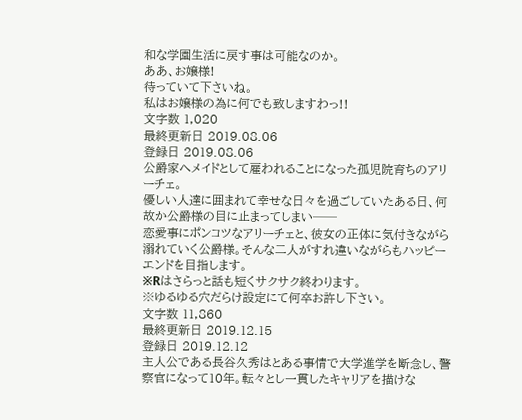和な学園生活に戻す事は可能なのか。
ああ、お嬢様!
待っていて下さいね。
私はお嬢様の為に何でも致しますわっ!!
文字数 1,020
最終更新日 2019.08.06
登録日 2019.08.06
公爵家へメイドとして雇われることになった孤児院育ちのアリーチェ。
優しい人達に囲まれて幸せな日々を過ごしていたある日、何故か公爵様の目に止まってしまい──
恋愛事にポンコツなアリーチェと、彼女の正体に気付きながら溺れていく公爵様。そんな二人がすれ違いながらもハッピーエンドを目指します。
※Rはさらっと話も短くサクサク終わります。
※ゆるゆる穴だらけ設定にて何卒お許し下さい。
文字数 11,860
最終更新日 2019.12.15
登録日 2019.12.12
主人公である長谷久秀はとある事情で大学進学を断念し、警察官になって10年。転々とし一貫したキャリアを描けな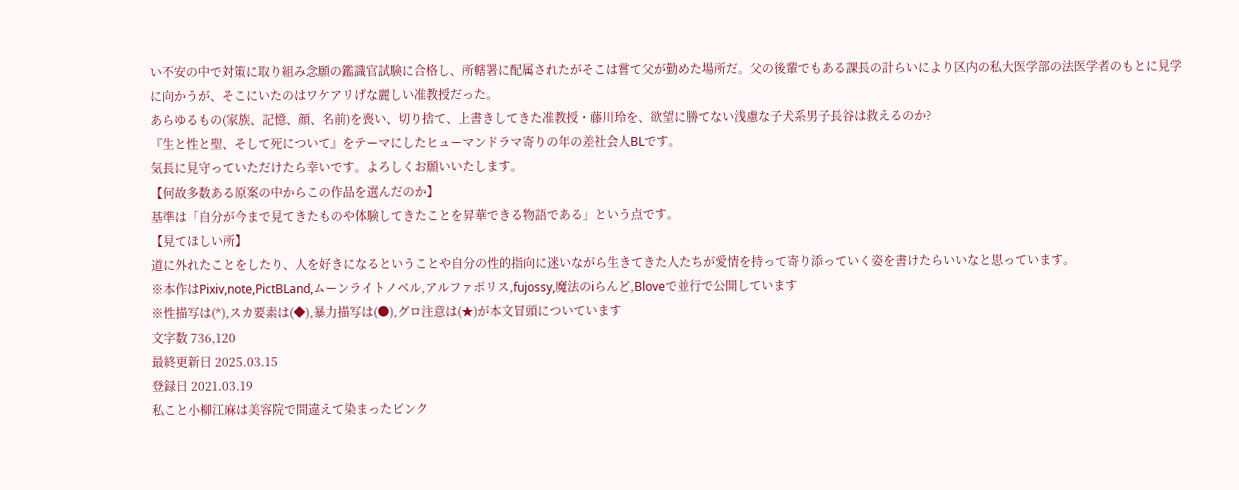い不安の中で対策に取り組み念願の鑑識官試験に合格し、所轄署に配属されたがそこは嘗て父が勤めた場所だ。父の後輩でもある課長の計らいにより区内の私大医学部の法医学者のもとに見学に向かうが、そこにいたのはワケアリげな麗しい准教授だった。
あらゆるもの(家族、記憶、顔、名前)を喪い、切り捨て、上書きしてきた准教授・藤川玲を、欲望に勝てない浅慮な子犬系男子長谷は救えるのか?
『生と性と聖、そして死について』をテーマにしたヒューマンドラマ寄りの年の差社会人BLです。
気長に見守っていただけたら幸いです。よろしくお願いいたします。
【何故多数ある原案の中からこの作品を選んだのか】
基準は「自分が今まで見てきたものや体験してきたことを昇華できる物語である」という点です。
【見てほしい所】
道に外れたことをしたり、人を好きになるということや自分の性的指向に迷いながら生きてきた人たちが愛情を持って寄り添っていく姿を書けたらいいなと思っています。
※本作はPixiv,note,PictBLand,ムーンライトノベル,アルファポリス,fujossy,魔法のiらんど,Bloveで並行で公開しています
※性描写は(*),スカ要素は(◆),暴力描写は(●),グロ注意は(★)が本文冒頭についています
文字数 736,120
最終更新日 2025.03.15
登録日 2021.03.19
私こと小柳江麻は美容院で間違えて染まったピンク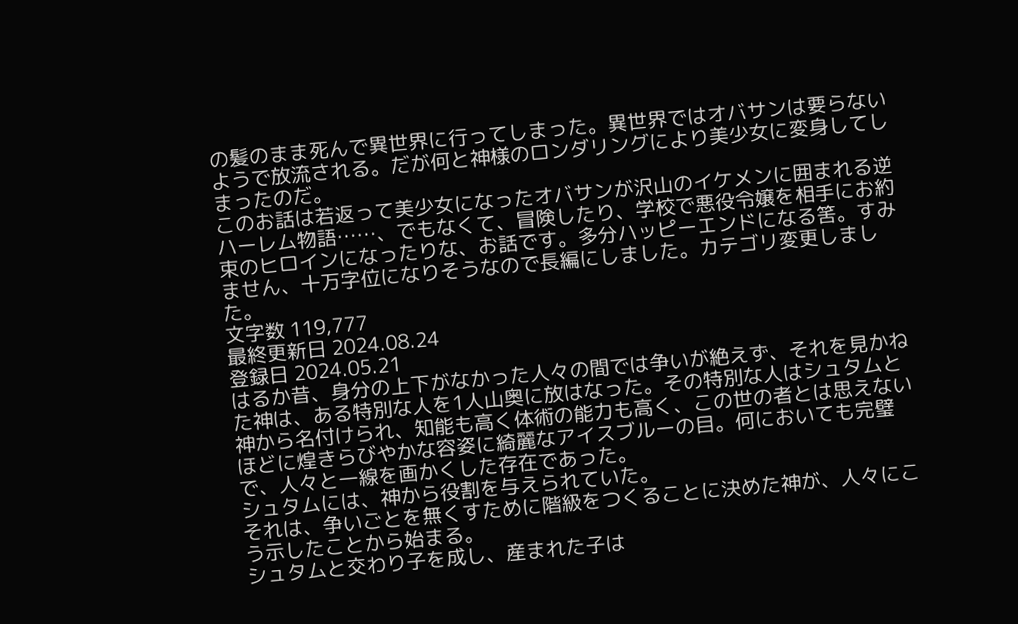の髪のまま死んで異世界に行ってしまった。異世界ではオバサンは要らないようで放流される。だが何と神様のロンダリングにより美少女に変身してしまったのだ。
このお話は若返って美少女になったオバサンが沢山のイケメンに囲まれる逆ハーレム物語……、でもなくて、冒険したり、学校で悪役令嬢を相手にお約束のヒロインになったりな、お話です。多分ハッピーエンドになる筈。すみません、十万字位になりそうなので長編にしました。カテゴリ変更しました。
文字数 119,777
最終更新日 2024.08.24
登録日 2024.05.21
はるか昔、身分の上下がなかった人々の間では争いが絶えず、それを見かねた神は、ある特別な人を1人山奥に放はなった。その特別な人はシュタムと神から名付けられ、知能も高く体術の能力も高く、この世の者とは思えないほどに煌きらびやかな容姿に綺麗なアイスブルーの目。何においても完璧で、人々と一線を画かくした存在であった。
シュタムには、神から役割を与えられていた。
それは、争いごとを無くすために階級をつくることに決めた神が、人々にこう示したことから始まる。
シュタムと交わり子を成し、産まれた子は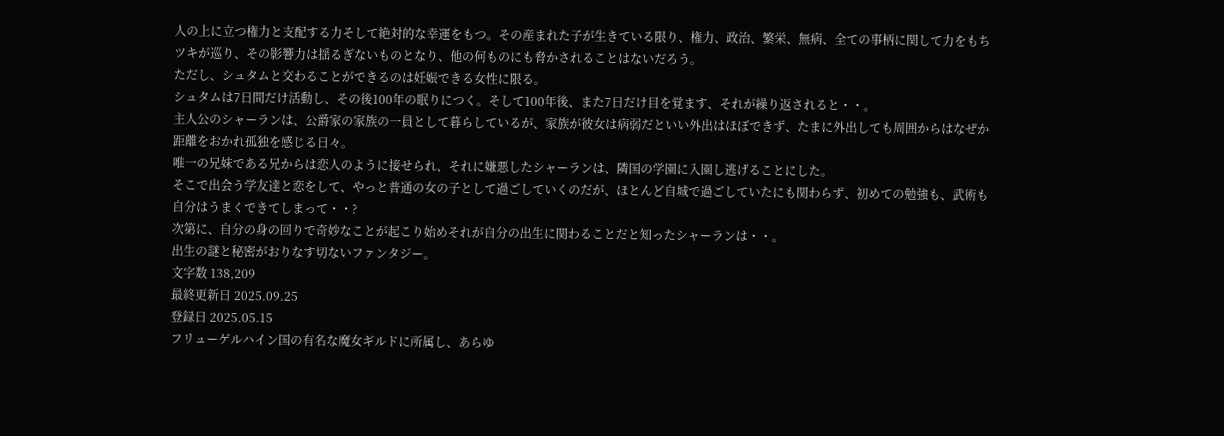人の上に立つ権力と支配する力そして絶対的な幸運をもつ。その産まれた子が生きている限り、権力、政治、繁栄、無病、全ての事柄に関して力をもちツキが巡り、その影響力は揺るぎないものとなり、他の何ものにも脅かされることはないだろう。
ただし、シュタムと交わることができるのは妊娠できる女性に限る。
シュタムは7日間だけ活動し、その後100年の眠りにつく。そして100年後、また7日だけ目を覚ます、それが繰り返されると・・。
主人公のシャーランは、公爵家の家族の一員として暮らしているが、家族が彼女は病弱だといい外出はほぼできず、たまに外出しても周囲からはなぜか距離をおかれ孤独を感じる日々。
唯一の兄妹である兄からは恋人のように接せられ、それに嫌悪したシャーランは、隣国の学園に入園し逃げることにした。
そこで出会う学友達と恋をして、やっと普通の女の子として過ごしていくのだが、ほとんど自城で過ごしていたにも関わらず、初めての勉強も、武術も自分はうまくできてしまって・・?
次第に、自分の身の回りで奇妙なことが起こり始めそれが自分の出生に関わることだと知ったシャーランは・・。
出生の謎と秘密がおりなす切ないファンタジー。
文字数 138,209
最終更新日 2025.09.25
登録日 2025.05.15
フリューゲルハイン国の有名な魔女ギルドに所属し、あらゆ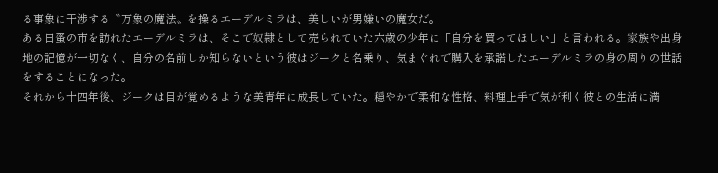る事象に干渉する〝万象の魔法〟を操るエーデルミラは、美しいが男嫌いの魔女だ。
ある日蚤の市を訪れたエーデルミラは、そこで奴隷として売られていた六歳の少年に「自分を買ってほしい」と言われる。家族や出身地の記憶が一切なく、自分の名前しか知らないという彼はジークと名乗り、気まぐれで購入を承諾したエーデルミラの身の周りの世話をすることになった。
それから十四年後、ジークは目が覚めるような美青年に成長していた。穏やかで柔和な性格、料理上手で気が利く彼との生活に満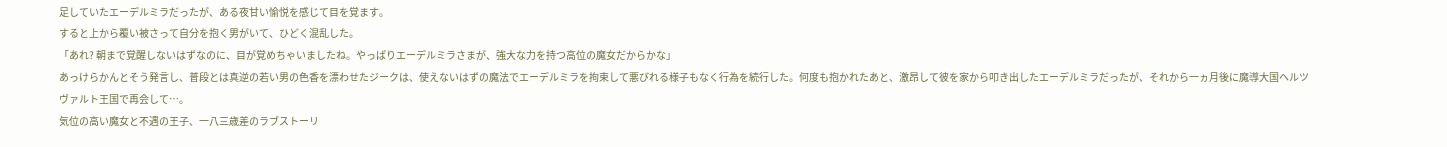足していたエーデルミラだったが、ある夜甘い愉悦を感じて目を覚ます。
すると上から覆い被さって自分を抱く男がいて、ひどく混乱した。
「あれ? 朝まで覚醒しないはずなのに、目が覚めちゃいましたね。やっぱりエーデルミラさまが、強大な力を持つ高位の魔女だからかな」
あっけらかんとそう発言し、普段とは真逆の若い男の色香を漂わせたジークは、使えないはずの魔法でエーデルミラを拘束して悪びれる様子もなく行為を続行した。何度も抱かれたあと、激昂して彼を家から叩き出したエーデルミラだったが、それから一ヵ月後に魔導大国ヘルツヴァルト王国で再会して…。
気位の高い魔女と不遇の王子、一八三歳差のラブストーリ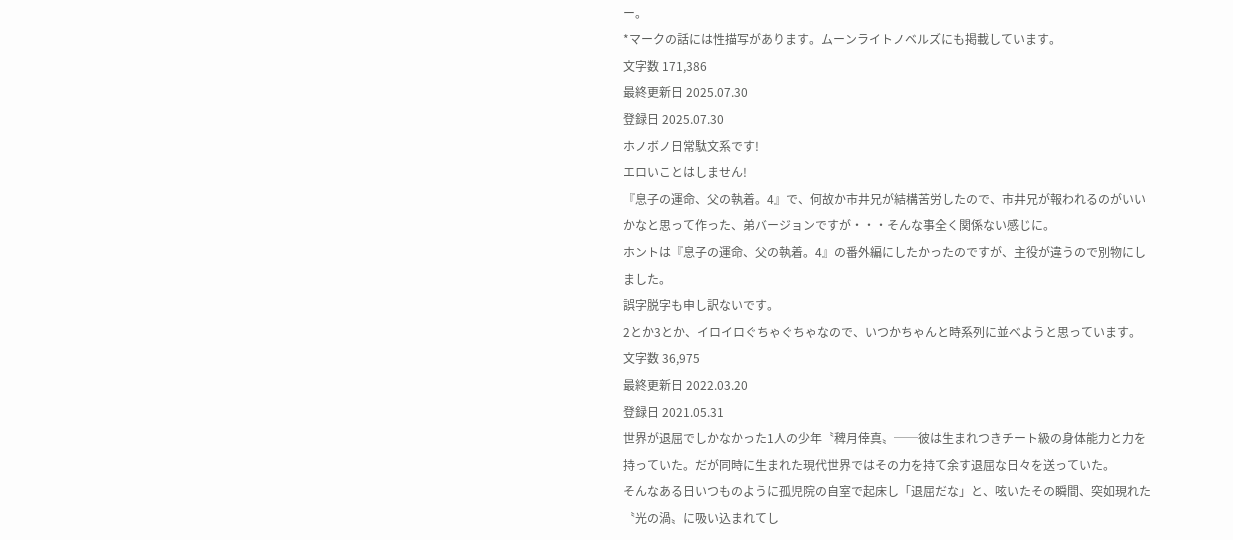ー。
*マークの話には性描写があります。ムーンライトノベルズにも掲載しています。
文字数 171,386
最終更新日 2025.07.30
登録日 2025.07.30
ホノボノ日常駄文系です!
エロいことはしません!
『息子の運命、父の執着。4』で、何故か市井兄が結構苦労したので、市井兄が報われるのがいいかなと思って作った、弟バージョンですが・・・そんな事全く関係ない感じに。
ホントは『息子の運命、父の執着。4』の番外編にしたかったのですが、主役が違うので別物にしました。
誤字脱字も申し訳ないです。
2とか3とか、イロイロぐちゃぐちゃなので、いつかちゃんと時系列に並べようと思っています。
文字数 36,975
最終更新日 2022.03.20
登録日 2021.05.31
世界が退屈でしかなかった1人の少年〝稗月倖真〟──彼は生まれつきチート級の身体能力と力を持っていた。だが同時に生まれた現代世界ではその力を持て余す退屈な日々を送っていた。
そんなある日いつものように孤児院の自室で起床し「退屈だな」と、呟いたその瞬間、突如現れた〝光の渦〟に吸い込まれてし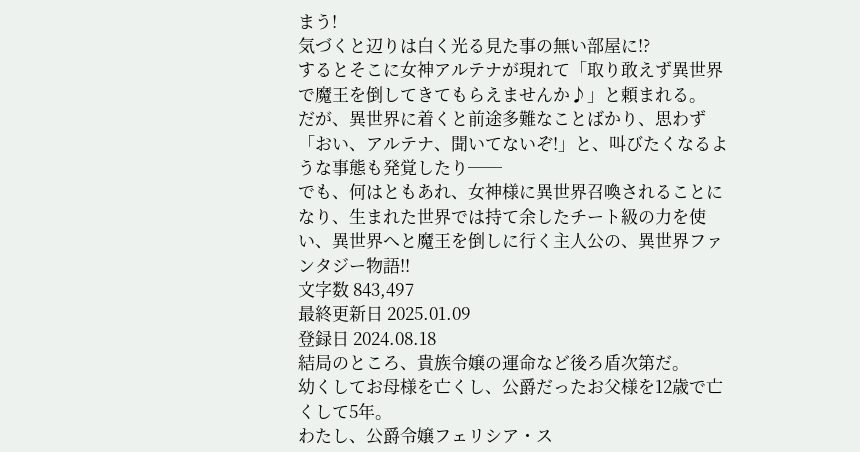まう!
気づくと辺りは白く光る見た事の無い部屋に!?
するとそこに女神アルテナが現れて「取り敢えず異世界で魔王を倒してきてもらえませんか♪」と頼まれる。
だが、異世界に着くと前途多難なことばかり、思わず「おい、アルテナ、聞いてないぞ!」と、叫びたくなるような事態も発覚したり──
でも、何はともあれ、女神様に異世界召喚されることになり、生まれた世界では持て余したチート級の力を使い、異世界へと魔王を倒しに行く主人公の、異世界ファンタジー物語!!
文字数 843,497
最終更新日 2025.01.09
登録日 2024.08.18
結局のところ、貴族令嬢の運命など後ろ盾次第だ。
幼くしてお母様を亡くし、公爵だったお父様を12歳で亡くして5年。
わたし、公爵令嬢フェリシア・ス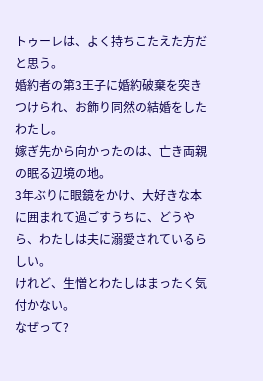トゥーレは、よく持ちこたえた方だと思う。
婚約者の第3王子に婚約破棄を突きつけられ、お飾り同然の結婚をしたわたし。
嫁ぎ先から向かったのは、亡き両親の眠る辺境の地。
3年ぶりに眼鏡をかけ、大好きな本に囲まれて過ごすうちに、どうやら、わたしは夫に溺愛されているらしい。
けれど、生憎とわたしはまったく気付かない。
なぜって?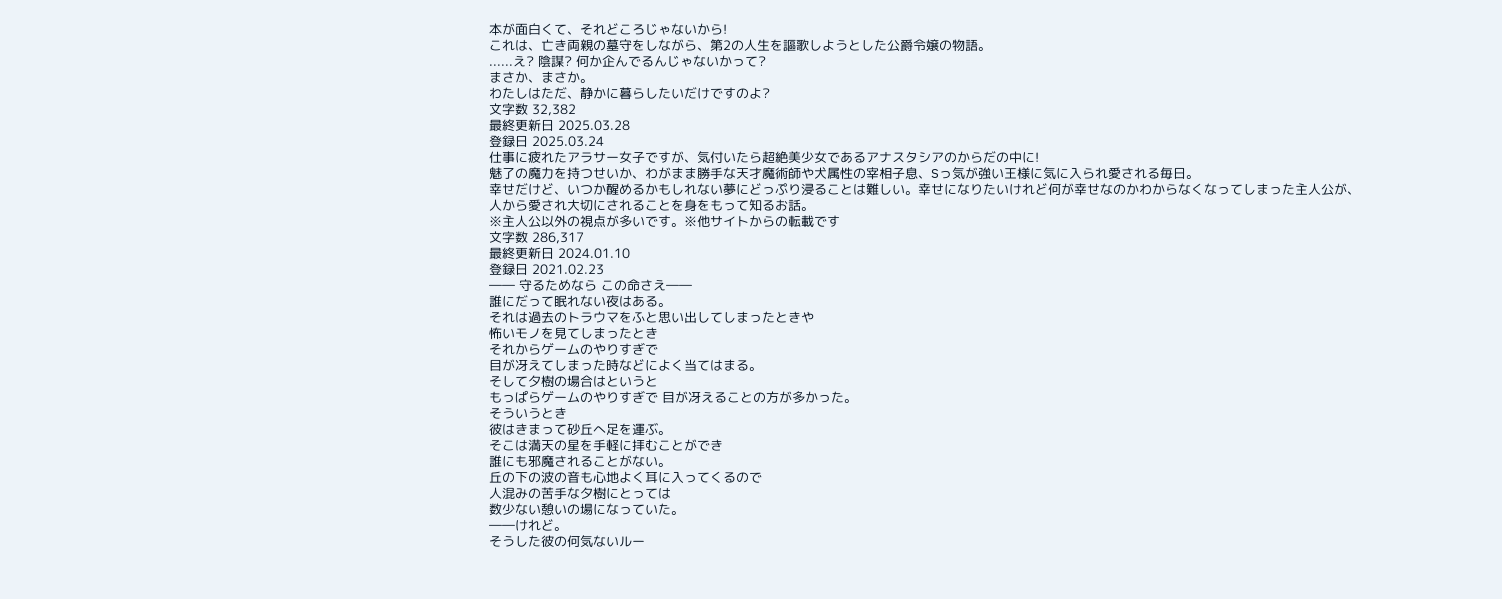本が面白くて、それどころじゃないから!
これは、亡き両親の墓守をしながら、第2の人生を謳歌しようとした公爵令嬢の物語。
......え? 陰謀? 何か企んでるんじゃないかって?
まさか、まさか。
わたしはただ、静かに暮らしたいだけですのよ?
文字数 32,382
最終更新日 2025.03.28
登録日 2025.03.24
仕事に疲れたアラサー女子ですが、気付いたら超絶美少女であるアナスタシアのからだの中に!
魅了の魔力を持つせいか、わがまま勝手な天才魔術師や犬属性の宰相子息、Sっ気が強い王様に気に入られ愛される毎日。
幸せだけど、いつか醒めるかもしれない夢にどっぷり浸ることは難しい。幸せになりたいけれど何が幸せなのかわからなくなってしまった主人公が、人から愛され大切にされることを身をもって知るお話。
※主人公以外の視点が多いです。※他サイトからの転載です
文字数 286,317
最終更新日 2024.01.10
登録日 2021.02.23
―― 守るためなら この命さえ――
誰にだって眠れない夜はある。
それは過去のトラウマをふと思い出してしまったときや
怖いモノを見てしまったとき
それからゲームのやりすぎで
目が冴えてしまった時などによく当てはまる。
そして夕樹の場合はというと
もっぱらゲームのやりすぎで 目が冴えることの方が多かった。
そういうとき
彼はきまって砂丘へ足を運ぶ。
そこは満天の星を手軽に拝むことができ
誰にも邪魔されることがない。
丘の下の波の音も心地よく耳に入ってくるので
人混みの苦手な夕樹にとっては
数少ない憩いの場になっていた。
――けれど。
そうした彼の何気ないルー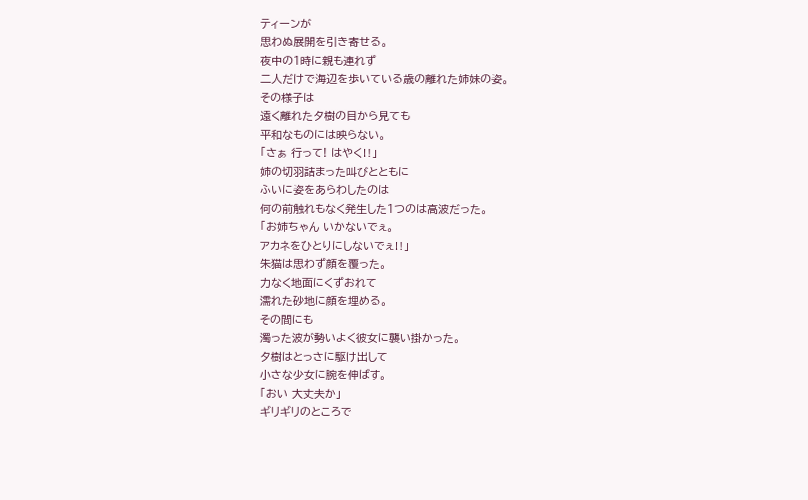ティーンが
思わぬ展開を引き寄せる。
夜中の1時に親も連れず
二人だけで海辺を歩いている歳の離れた姉妹の姿。
その様子は
遠く離れた夕樹の目から見ても
平和なものには映らない。
「さぁ 行って! はやく‼」
姉の切羽詰まった叫びとともに
ふいに姿をあらわしたのは
何の前触れもなく発生した1つのは高波だった。
「お姉ちゃん いかないでぇ。
アカネをひとりにしないでぇ‼」
朱猫は思わず顔を覆った。
力なく地面にくずおれて
濡れた砂地に顔を埋める。
その間にも
濁った波が勢いよく彼女に襲い掛かった。
夕樹はとっさに駆け出して
小さな少女に腕を伸ばす。
「おい 大丈夫か」
ギリギリのところで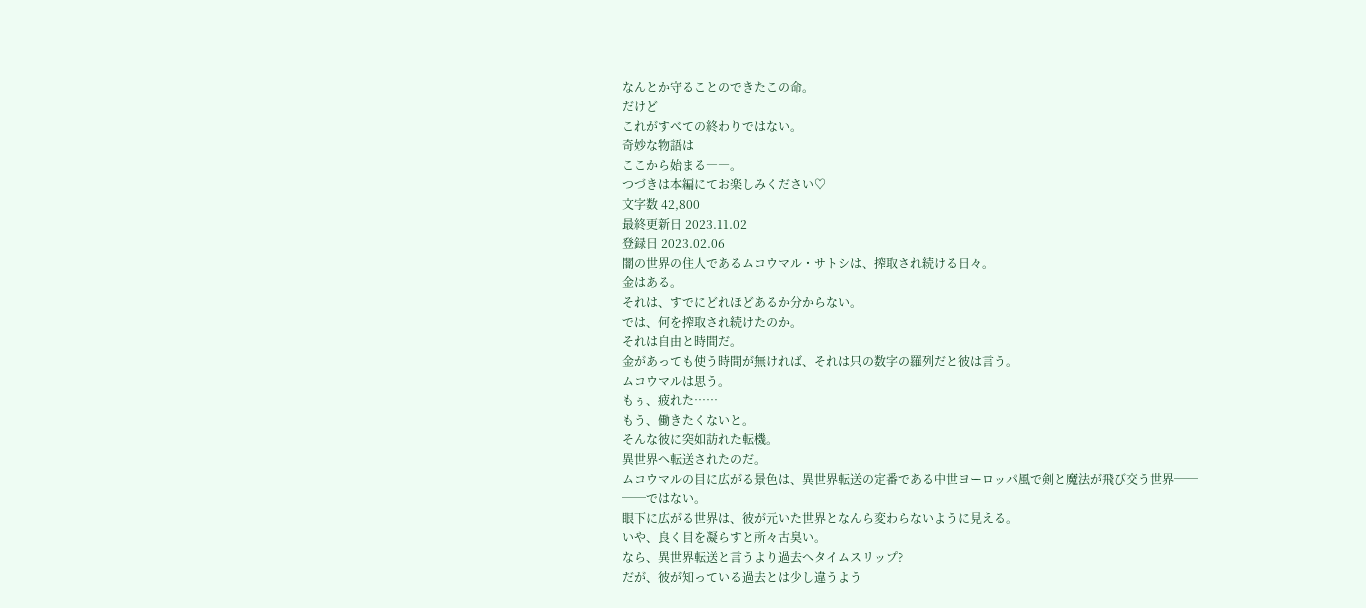なんとか守ることのできたこの命。
だけど
これがすべての終わりではない。
奇妙な物語は
ここから始まる――。
つづきは本編にてお楽しみください♡
文字数 42,800
最終更新日 2023.11.02
登録日 2023.02.06
闇の世界の住人であるムコウマル・サトシは、搾取され続ける日々。
金はある。
それは、すでにどれほどあるか分からない。
では、何を搾取され続けたのか。
それは自由と時間だ。
金があっても使う時間が無ければ、それは只の数字の羅列だと彼は言う。
ムコウマルは思う。
もぅ、疲れた……
もう、働きたくないと。
そんな彼に突如訪れた転機。
異世界へ転送されたのだ。
ムコウマルの目に広がる景色は、異世界転送の定番である中世ヨーロッパ風で剣と魔法が飛び交う世界──
──ではない。
眼下に広がる世界は、彼が元いた世界となんら変わらないように見える。
いや、良く目を凝らすと所々古臭い。
なら、異世界転送と言うより過去へタイムスリップ?
だが、彼が知っている過去とは少し違うよう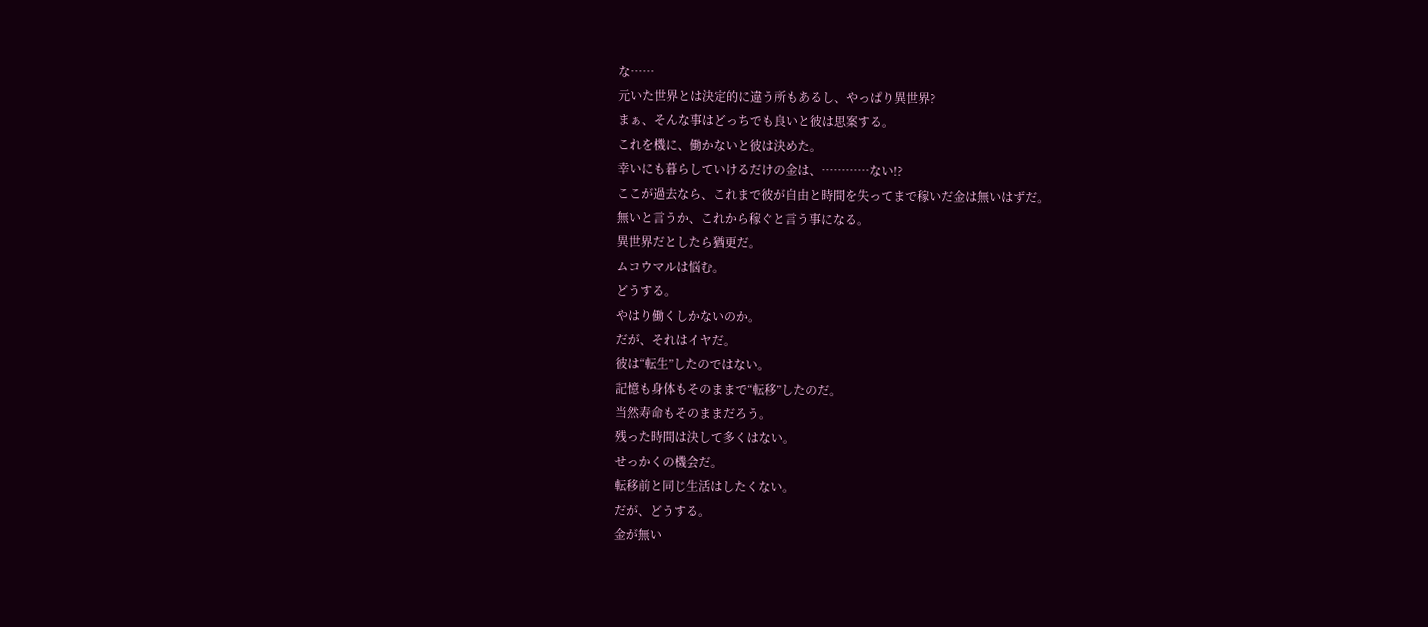な……
元いた世界とは決定的に違う所もあるし、やっぱり異世界?
まぁ、そんな事はどっちでも良いと彼は思案する。
これを機に、働かないと彼は決めた。
幸いにも暮らしていけるだけの金は、…………ない!?
ここが過去なら、これまで彼が自由と時間を失ってまで稼いだ金は無いはずだ。
無いと言うか、これから稼ぐと言う事になる。
異世界だとしたら猶更だ。
ムコウマルは悩む。
どうする。
やはり働くしかないのか。
だが、それはイヤだ。
彼は“転生”したのではない。
記憶も身体もそのままで“転移”したのだ。
当然寿命もそのままだろう。
残った時間は決して多くはない。
せっかくの機会だ。
転移前と同じ生活はしたくない。
だが、どうする。
金が無い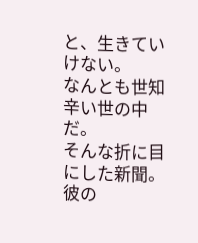と、生きていけない。
なんとも世知辛い世の中だ。
そんな折に目にした新聞。
彼の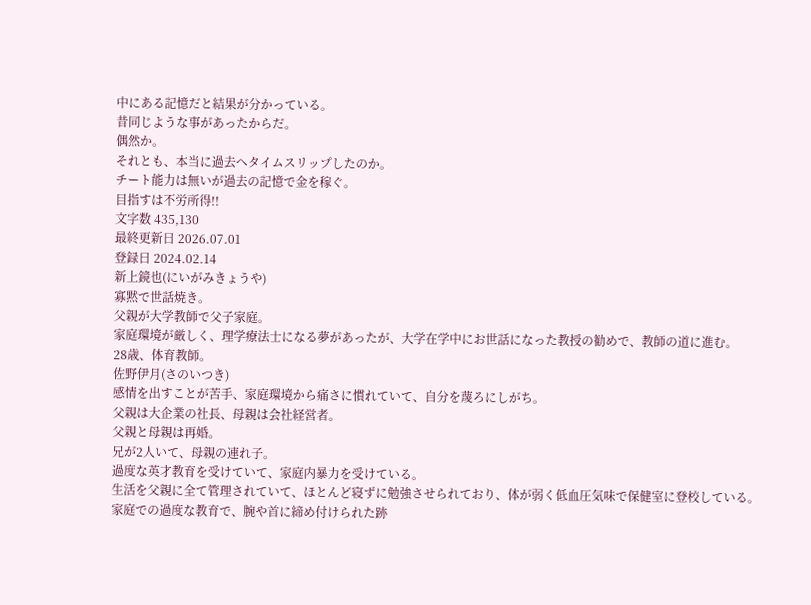中にある記憶だと結果が分かっている。
昔同じような事があったからだ。
偶然か。
それとも、本当に過去へタイムスリップしたのか。
チート能力は無いが過去の記憶で金を稼ぐ。
目指すは不労所得!!
文字数 435,130
最終更新日 2026.07.01
登録日 2024.02.14
新上鏡也(にいがみきょうや)
寡黙で世話焼き。
父親が大学教師で父子家庭。
家庭環境が厳しく、理学療法士になる夢があったが、大学在学中にお世話になった教授の勧めで、教師の道に進む。
28歳、体育教師。
佐野伊月(さのいつき)
感情を出すことが苦手、家庭環境から痛さに慣れていて、自分を蔑ろにしがち。
父親は大企業の社長、母親は会社経営者。
父親と母親は再婚。
兄が2人いて、母親の連れ子。
過度な英才教育を受けていて、家庭内暴力を受けている。
生活を父親に全て管理されていて、ほとんど寝ずに勉強させられており、体が弱く低血圧気味で保健室に登校している。
家庭での過度な教育で、腕や首に締め付けられた跡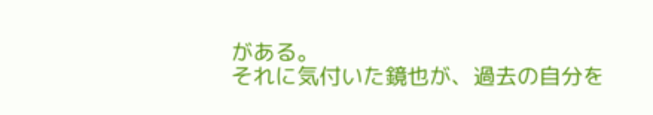がある。
それに気付いた鏡也が、過去の自分を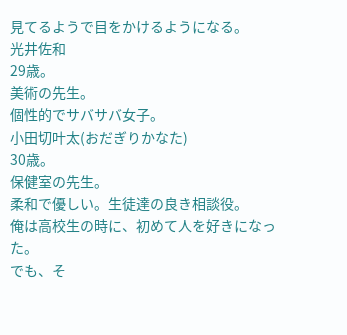見てるようで目をかけるようになる。
光井佐和
29歳。
美術の先生。
個性的でサバサバ女子。
小田切叶太(おだぎりかなた)
30歳。
保健室の先生。
柔和で優しい。生徒達の良き相談役。
俺は高校生の時に、初めて人を好きになった。
でも、そ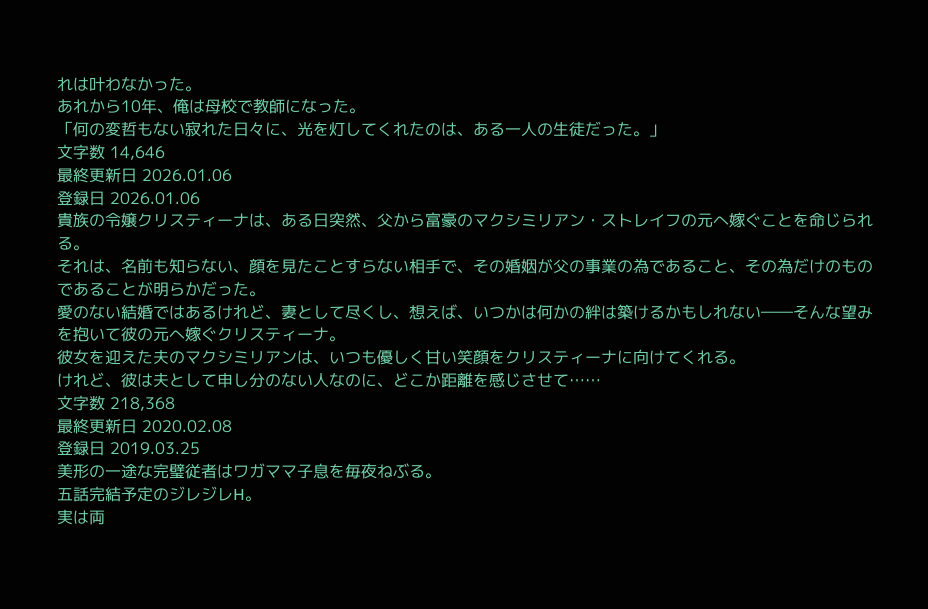れは叶わなかった。
あれから10年、俺は母校で教師になった。
「何の変哲もない寂れた日々に、光を灯してくれたのは、ある一人の生徒だった。」
文字数 14,646
最終更新日 2026.01.06
登録日 2026.01.06
貴族の令嬢クリスティーナは、ある日突然、父から富豪のマクシミリアン・ストレイフの元へ嫁ぐことを命じられる。
それは、名前も知らない、顔を見たことすらない相手で、その婚姻が父の事業の為であること、その為だけのものであることが明らかだった。
愛のない結婚ではあるけれど、妻として尽くし、想えば、いつかは何かの絆は築けるかもしれない――そんな望みを抱いて彼の元へ嫁ぐクリスティーナ。
彼女を迎えた夫のマクシミリアンは、いつも優しく甘い笑顔をクリスティーナに向けてくれる。
けれど、彼は夫として申し分のない人なのに、どこか距離を感じさせて……
文字数 218,368
最終更新日 2020.02.08
登録日 2019.03.25
美形の一途な完璧従者はワガママ子息を毎夜ねぶる。
五話完結予定のジレジレH。
実は両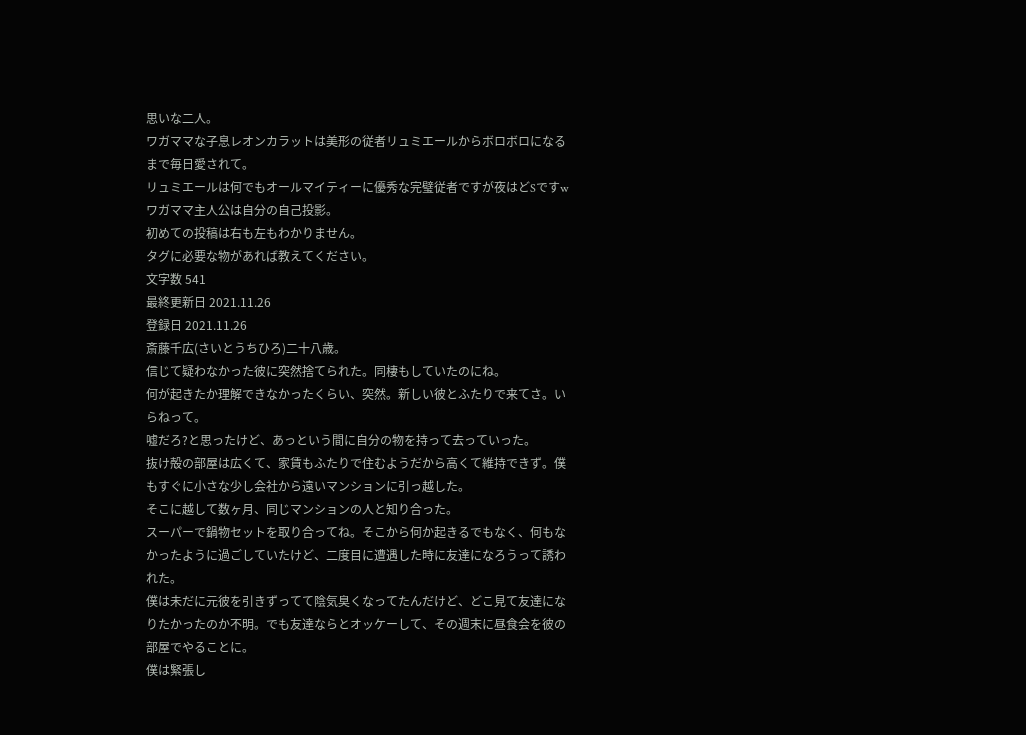思いな二人。
ワガママな子息レオンカラットは美形の従者リュミエールからボロボロになるまで毎日愛されて。
リュミエールは何でもオールマイティーに優秀な完璧従者ですが夜はどSですw
ワガママ主人公は自分の自己投影。
初めての投稿は右も左もわかりません。
タグに必要な物があれば教えてください。
文字数 541
最終更新日 2021.11.26
登録日 2021.11.26
斎藤千広(さいとうちひろ)二十八歳。
信じて疑わなかった彼に突然捨てられた。同棲もしていたのにね。
何が起きたか理解できなかったくらい、突然。新しい彼とふたりで来てさ。いらねって。
嘘だろ?と思ったけど、あっという間に自分の物を持って去っていった。
抜け殻の部屋は広くて、家賃もふたりで住むようだから高くて維持できず。僕もすぐに小さな少し会社から遠いマンションに引っ越した。
そこに越して数ヶ月、同じマンションの人と知り合った。
スーパーで鍋物セットを取り合ってね。そこから何か起きるでもなく、何もなかったように過ごしていたけど、二度目に遭遇した時に友達になろうって誘われた。
僕は未だに元彼を引きずってて陰気臭くなってたんだけど、どこ見て友達になりたかったのか不明。でも友達ならとオッケーして、その週末に昼食会を彼の部屋でやることに。
僕は緊張し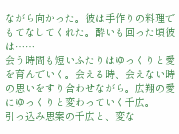ながら向かった。彼は手作りの料理でもてなしてくれた。酔いも回った頃彼は……
会う時間も短いふたりはゆっくりと愛を育んでいく。会える時、会えない時の思いをすり合わせながら。広翔の愛にゆっくりと変わっていく千広。
引っ込み思案の千広と、変な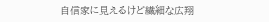自信家に見えるけど繊細な広翔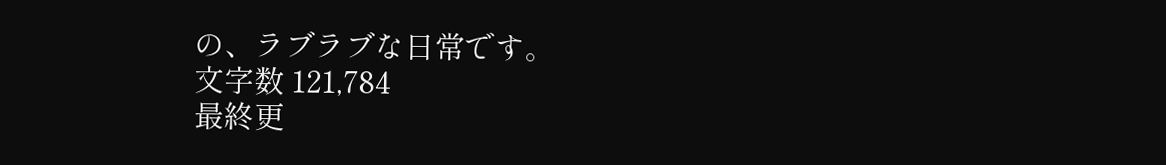の、ラブラブな日常です。
文字数 121,784
最終更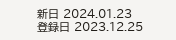新日 2024.01.23
登録日 2023.12.25